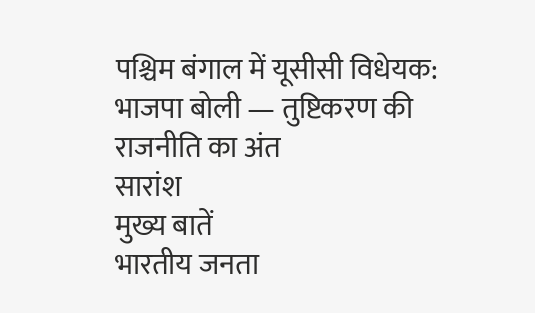पश्चिम बंगाल में यूसीसी विधेयक: भाजपा बोली — तुष्टिकरण की राजनीति का अंत
सारांश
मुख्य बातें
भारतीय जनता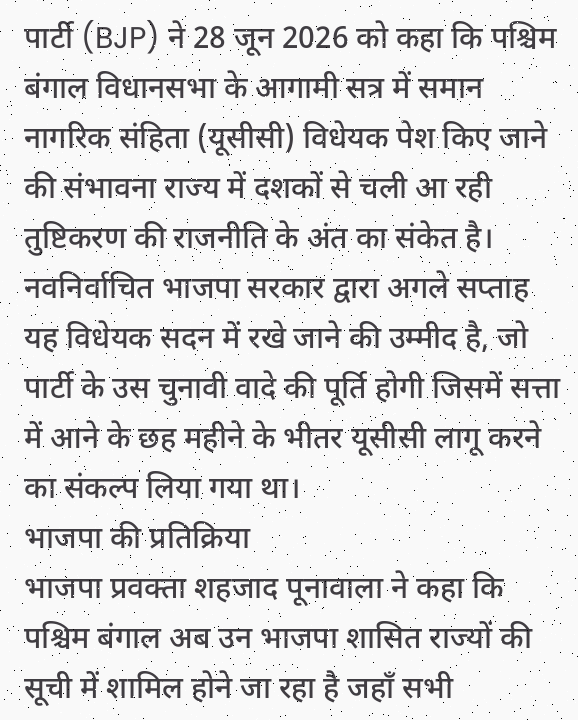पार्टी (BJP) ने 28 जून 2026 को कहा कि पश्चिम बंगाल विधानसभा के आगामी सत्र में समान नागरिक संहिता (यूसीसी) विधेयक पेश किए जाने की संभावना राज्य में दशकों से चली आ रही तुष्टिकरण की राजनीति के अंत का संकेत है। नवनिर्वाचित भाजपा सरकार द्वारा अगले सप्ताह यह विधेयक सदन में रखे जाने की उम्मीद है, जो पार्टी के उस चुनावी वादे की पूर्ति होगी जिसमें सत्ता में आने के छह महीने के भीतर यूसीसी लागू करने का संकल्प लिया गया था।
भाजपा की प्रतिक्रिया
भाजपा प्रवक्ता शहजाद पूनावाला ने कहा कि पश्चिम बंगाल अब उन भाजपा शासित राज्यों की सूची में शामिल होने जा रहा है जहाँ सभी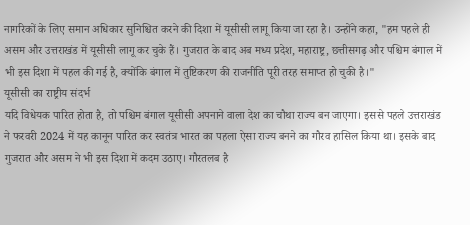नागरिकों के लिए समान अधिकार सुनिश्चित करने की दिशा में यूसीसी लागू किया जा रहा है। उन्होंने कहा, "हम पहले ही असम और उत्तराखंड में यूसीसी लागू कर चुके हैं। गुजरात के बाद अब मध्य प्रदेश, महाराष्ट्र, छत्तीसगढ़ और पश्चिम बंगाल में भी इस दिशा में पहल की गई है, क्योंकि बंगाल में तुष्टिकरण की राजनीति पूरी तरह समाप्त हो चुकी है।"
यूसीसी का राष्ट्रीय संदर्भ
यदि विधेयक पारित होता है, तो पश्चिम बंगाल यूसीसी अपनाने वाला देश का चौथा राज्य बन जाएगा। इससे पहले उत्तराखंड ने फरवरी 2024 में यह कानून पारित कर स्वतंत्र भारत का पहला ऐसा राज्य बनने का गौरव हासिल किया था। इसके बाद गुजरात और असम ने भी इस दिशा में कदम उठाए। गौरतलब है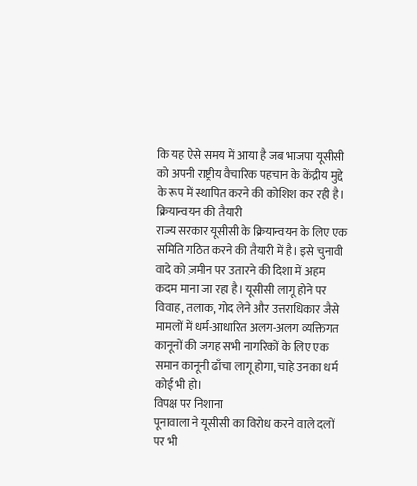कि यह ऐसे समय में आया है जब भाजपा यूसीसी को अपनी राष्ट्रीय वैचारिक पहचान के केंद्रीय मुद्दे के रूप में स्थापित करने की कोशिश कर रही है।
क्रियान्वयन की तैयारी
राज्य सरकार यूसीसी के क्रियान्वयन के लिए एक समिति गठित करने की तैयारी में है। इसे चुनावी वादे को ज़मीन पर उतारने की दिशा में अहम कदम माना जा रहा है। यूसीसी लागू होने पर विवाह, तलाक, गोद लेने और उत्तराधिकार जैसे मामलों में धर्म-आधारित अलग-अलग व्यक्तिगत कानूनों की जगह सभी नागरिकों के लिए एक समान कानूनी ढाँचा लागू होगा, चाहे उनका धर्म कोई भी हो।
विपक्ष पर निशाना
पूनावाला ने यूसीसी का विरोध करने वाले दलों पर भी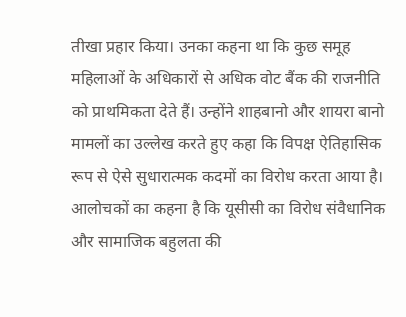तीखा प्रहार किया। उनका कहना था कि कुछ समूह महिलाओं के अधिकारों से अधिक वोट बैंक की राजनीति को प्राथमिकता देते हैं। उन्होंने शाहबानो और शायरा बानो मामलों का उल्लेख करते हुए कहा कि विपक्ष ऐतिहासिक रूप से ऐसे सुधारात्मक कदमों का विरोध करता आया है। आलोचकों का कहना है कि यूसीसी का विरोध संवैधानिक और सामाजिक बहुलता की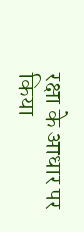रक्षा के आधार पर किया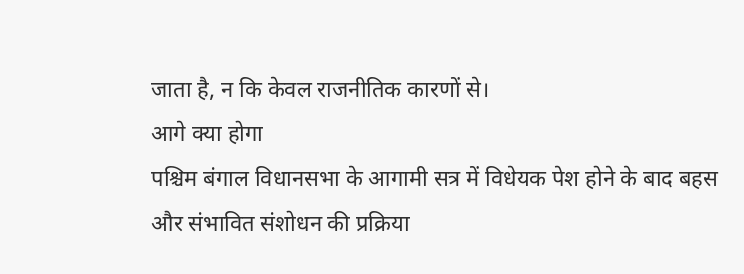जाता है, न कि केवल राजनीतिक कारणों से।
आगे क्या होगा
पश्चिम बंगाल विधानसभा के आगामी सत्र में विधेयक पेश होने के बाद बहस और संभावित संशोधन की प्रक्रिया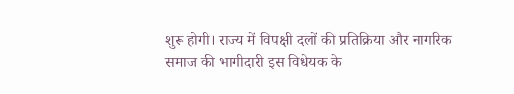शुरू होगी। राज्य में विपक्षी दलों की प्रतिक्रिया और नागरिक समाज की भागीदारी इस विधेयक के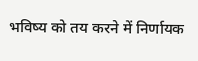भविष्य को तय करने में निर्णायक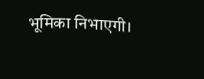भूमिका निभाएगी।